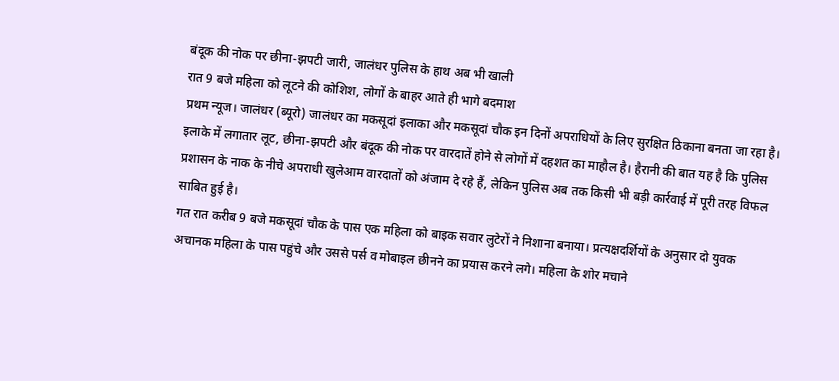बंदूक की नोक पर छीना-झपटी जारी, जालंधर पुलिस के हाथ अब भी खाली
रात 9 बजे महिला को लूटने की कोशिश, लोगों के बाहर आते ही भागे बदमाश
प्रथम न्यूज। जालंधर (ब्यूरो) जालंधर का मकसूदां इलाका और मकसूदां चौक इन दिनों अपराधियों के लिए सुरक्षित ठिकाना बनता जा रहा है। इलाके में लगातार लूट, छीना-झपटी और बंदूक की नोक पर वारदातें होने से लोगों में दहशत का माहौल है। हैरानी की बात यह है कि पुलिस प्रशासन के नाक के नीचे अपराधी खुलेआम वारदातों को अंजाम दे रहे हैं, लेकिन पुलिस अब तक किसी भी बड़ी कार्रवाई में पूरी तरह विफल साबित हुई है।
गत रात करीब 9 बजे मकसूदां चौक के पास एक महिला को बाइक सवार लुटेरों ने निशाना बनाया। प्रत्यक्षदर्शियों के अनुसार दो युवक अचानक महिला के पास पहुंचे और उससे पर्स व मोबाइल छीनने का प्रयास करने लगे। महिला के शोर मचाने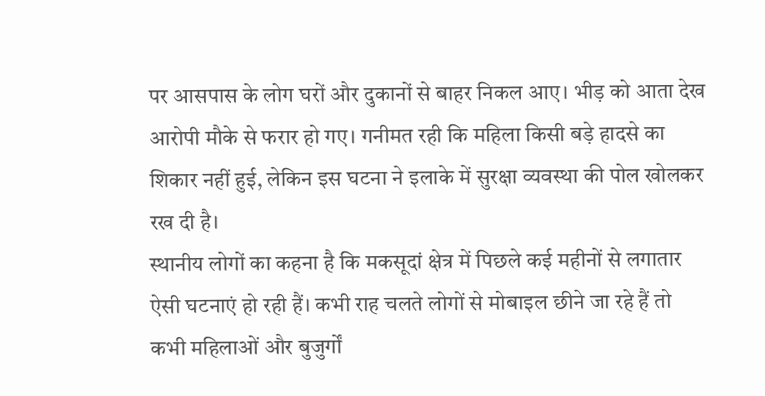पर आसपास के लोग घरों और दुकानों से बाहर निकल आए। भीड़ को आता देख आरोपी मौके से फरार हो गए। गनीमत रही कि महिला किसी बड़े हादसे का शिकार नहीं हुई, लेकिन इस घटना ने इलाके में सुरक्षा व्यवस्था की पोल खोलकर रख दी है।
स्थानीय लोगों का कहना है कि मकसूदां क्षेत्र में पिछले कई महीनों से लगातार ऐसी घटनाएं हो रही हैं। कभी राह चलते लोगों से मोबाइल छीने जा रहे हैं तो कभी महिलाओं और बुजुर्गों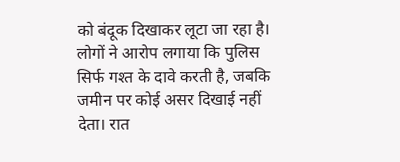को बंदूक दिखाकर लूटा जा रहा है। लोगों ने आरोप लगाया कि पुलिस सिर्फ गश्त के दावे करती है, जबकि जमीन पर कोई असर दिखाई नहीं देता। रात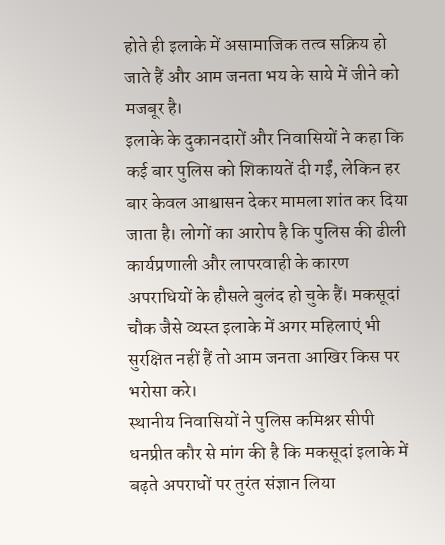होते ही इलाके में असामाजिक तत्व सक्रिय हो जाते हैं और आम जनता भय के साये में जीने को मजबूर है।
इलाके के दुकानदारों और निवासियों ने कहा कि कई बार पुलिस को शिकायतें दी गईं, लेकिन हर बार केवल आश्वासन देकर मामला शांत कर दिया जाता है। लोगों का आरोप है कि पुलिस की ढीली कार्यप्रणाली और लापरवाही के कारण अपराधियों के हौसले बुलंद हो चुके हैं। मकसूदां चौक जैसे व्यस्त इलाके में अगर महिलाएं भी सुरक्षित नहीं हैं तो आम जनता आखिर किस पर भरोसा करे।
स्थानीय निवासियों ने पुलिस कमिश्नर सीपी धनप्रीत कौर से मांग की है कि मकसूदां इलाके में बढ़ते अपराधों पर तुरंत संज्ञान लिया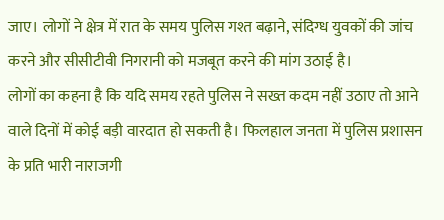जाए। लोगों ने क्षेत्र में रात के समय पुलिस गश्त बढ़ाने, संदिग्ध युवकों की जांच करने और सीसीटीवी निगरानी को मजबूत करने की मांग उठाई है।
लोगों का कहना है कि यदि समय रहते पुलिस ने सख्त कदम नहीं उठाए तो आने वाले दिनों में कोई बड़ी वारदात हो सकती है। फिलहाल जनता में पुलिस प्रशासन के प्रति भारी नाराजगी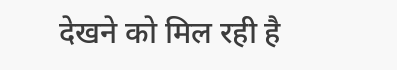देखने को मिल रही है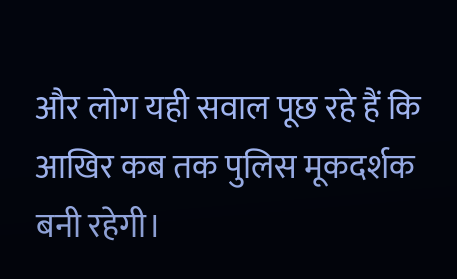और लोग यही सवाल पूछ रहे हैं कि आखिर कब तक पुलिस मूकदर्शक बनी रहेगी।